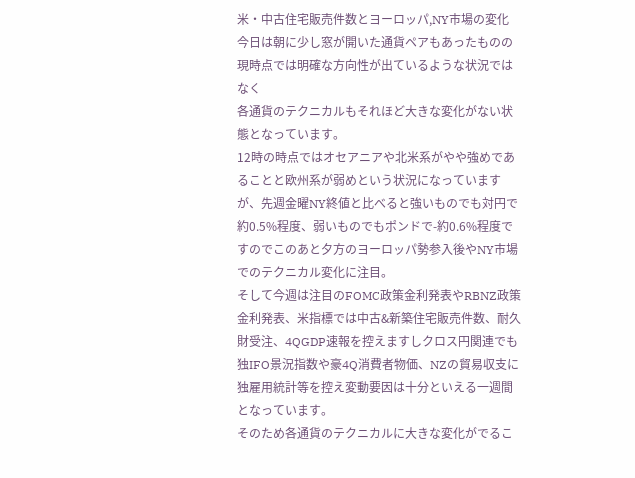米・中古住宅販売件数とヨーロッパ,NY市場の変化
今日は朝に少し窓が開いた通貨ペアもあったものの現時点では明確な方向性が出ているような状況ではなく
各通貨のテクニカルもそれほど大きな変化がない状態となっています。
12時の時点ではオセアニアや北米系がやや強めであることと欧州系が弱めという状況になっていますが、先週金曜NY終値と比べると強いものでも対円で約0.5%程度、弱いものでもポンドで-約0.6%程度ですのでこのあと夕方のヨーロッパ勢参入後やNY市場でのテクニカル変化に注目。
そして今週は注目のFOMC政策金利発表やRBNZ政策金利発表、米指標では中古&新築住宅販売件数、耐久財受注、4QGDP速報を控えますしクロス円関連でも独IFO景況指数や豪4Q消費者物価、NZの貿易収支に独雇用統計等を控え変動要因は十分といえる一週間となっています。
そのため各通貨のテクニカルに大きな変化がでるこ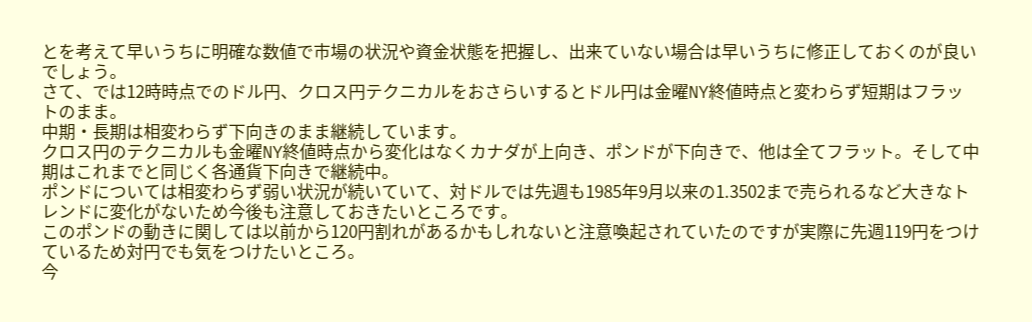とを考えて早いうちに明確な数値で市場の状況や資金状態を把握し、出来ていない場合は早いうちに修正しておくのが良いでしょう。
さて、では12時時点でのドル円、クロス円テクニカルをおさらいするとドル円は金曜NY終値時点と変わらず短期はフラットのまま。
中期・長期は相変わらず下向きのまま継続しています。
クロス円のテクニカルも金曜NY終値時点から変化はなくカナダが上向き、ポンドが下向きで、他は全てフラット。そして中期はこれまでと同じく各通貨下向きで継続中。
ポンドについては相変わらず弱い状況が続いていて、対ドルでは先週も1985年9月以来の1.3502まで売られるなど大きなトレンドに変化がないため今後も注意しておきたいところです。
このポンドの動きに関しては以前から120円割れがあるかもしれないと注意喚起されていたのですが実際に先週119円をつけているため対円でも気をつけたいところ。
今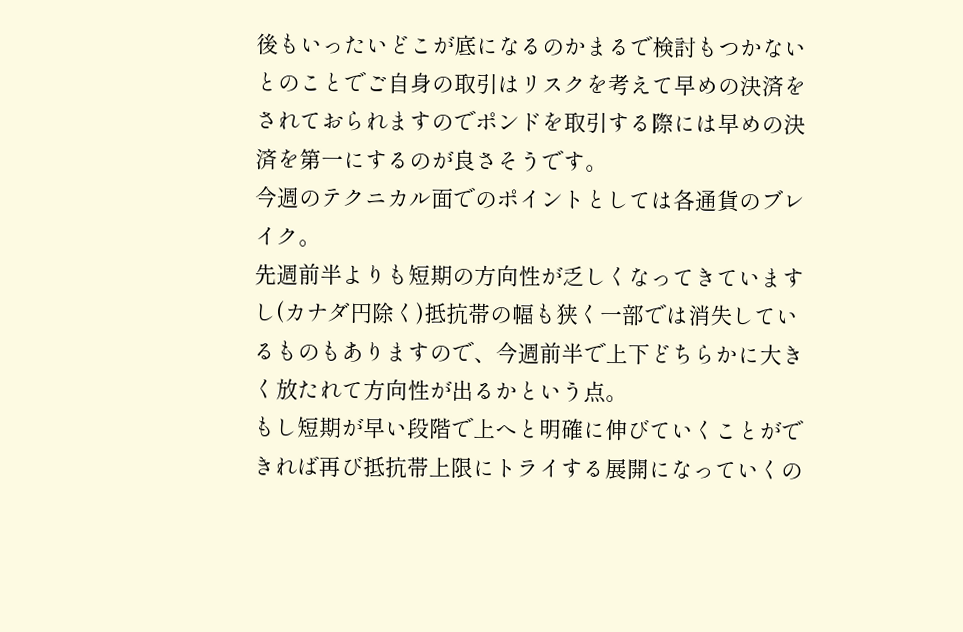後もいったいどこが底になるのかまるで検討もつかないとのことでご自身の取引はリスクを考えて早めの決済をされておられますのでポンドを取引する際には早めの決済を第一にするのが良さそうです。
今週のテクニカル面でのポイントとしては各通貨のブレイク。
先週前半よりも短期の方向性が乏しくなってきていますし(カナダ円除く)抵抗帯の幅も狭く一部では消失しているものもありますので、今週前半で上下どちらかに大きく放たれて方向性が出るかという点。
もし短期が早い段階で上へと明確に伸びていくことができれば再び抵抗帯上限にトライする展開になっていくの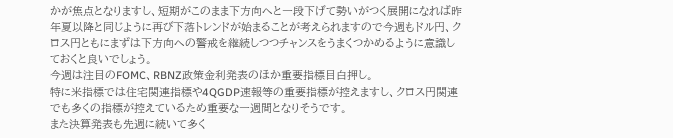かが焦点となりますし、短期がこのまま下方向へと一段下げて勢いがつく展開になれば昨年夏以降と同じように再び下落トレンドが始まることが考えられますので今週もドル円、クロス円ともにまずは下方向への警戒を継続しつつチャンスをうまくつかめるように意識しておくと良いでしょう。
今週は注目のFOMC、RBNZ政策金利発表のほか重要指標目白押し。
特に米指標では住宅関連指標や4QGDP速報等の重要指標が控えますし、クロス円関連でも多くの指標が控えているため重要な一週間となりそうです。
また決算発表も先週に続いて多く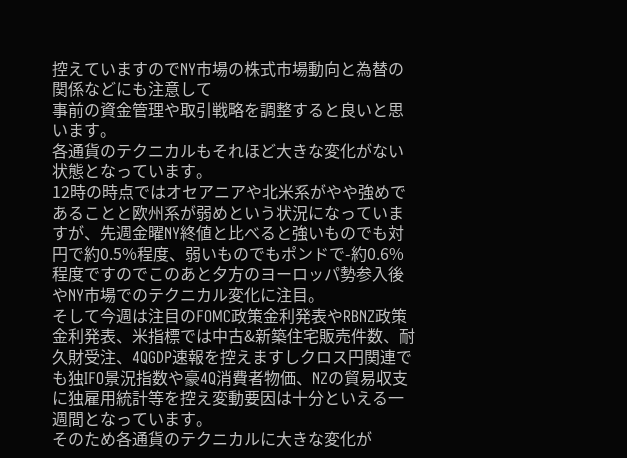控えていますのでNY市場の株式市場動向と為替の関係などにも注意して
事前の資金管理や取引戦略を調整すると良いと思います。
各通貨のテクニカルもそれほど大きな変化がない状態となっています。
12時の時点ではオセアニアや北米系がやや強めであることと欧州系が弱めという状況になっていますが、先週金曜NY終値と比べると強いものでも対円で約0.5%程度、弱いものでもポンドで-約0.6%程度ですのでこのあと夕方のヨーロッパ勢参入後やNY市場でのテクニカル変化に注目。
そして今週は注目のFOMC政策金利発表やRBNZ政策金利発表、米指標では中古&新築住宅販売件数、耐久財受注、4QGDP速報を控えますしクロス円関連でも独IFO景況指数や豪4Q消費者物価、NZの貿易収支に独雇用統計等を控え変動要因は十分といえる一週間となっています。
そのため各通貨のテクニカルに大きな変化が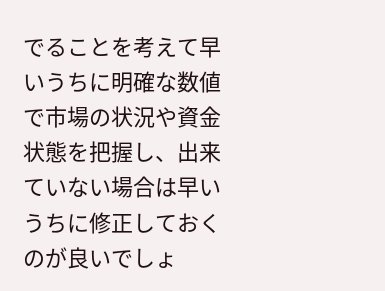でることを考えて早いうちに明確な数値で市場の状況や資金状態を把握し、出来ていない場合は早いうちに修正しておくのが良いでしょ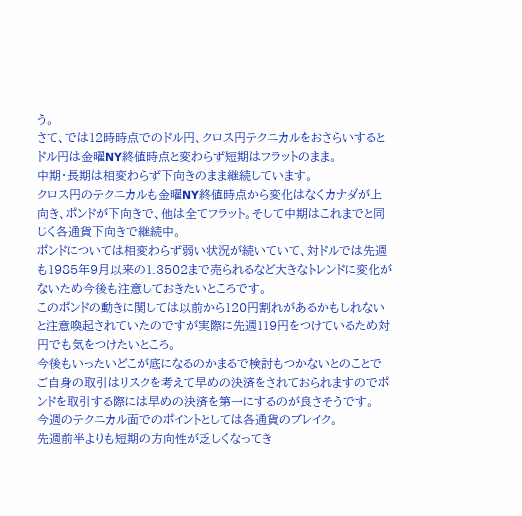う。
さて、では12時時点でのドル円、クロス円テクニカルをおさらいするとドル円は金曜NY終値時点と変わらず短期はフラットのまま。
中期・長期は相変わらず下向きのまま継続しています。
クロス円のテクニカルも金曜NY終値時点から変化はなくカナダが上向き、ポンドが下向きで、他は全てフラット。そして中期はこれまでと同じく各通貨下向きで継続中。
ポンドについては相変わらず弱い状況が続いていて、対ドルでは先週も1985年9月以来の1.3502まで売られるなど大きなトレンドに変化がないため今後も注意しておきたいところです。
このポンドの動きに関しては以前から120円割れがあるかもしれないと注意喚起されていたのですが実際に先週119円をつけているため対円でも気をつけたいところ。
今後もいったいどこが底になるのかまるで検討もつかないとのことでご自身の取引はリスクを考えて早めの決済をされておられますのでポンドを取引する際には早めの決済を第一にするのが良さそうです。
今週のテクニカル面でのポイントとしては各通貨のブレイク。
先週前半よりも短期の方向性が乏しくなってき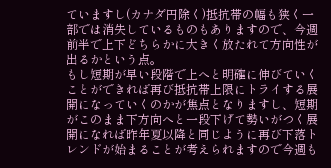ていますし(カナダ円除く)抵抗帯の幅も狭く一部では消失しているものもありますので、今週前半で上下どちらかに大きく放たれて方向性が出るかという点。
もし短期が早い段階で上へと明確に伸びていくことができれば再び抵抗帯上限にトライする展開になっていくのかが焦点となりますし、短期がこのまま下方向へと一段下げて勢いがつく展開になれば昨年夏以降と同じように再び下落トレンドが始まることが考えられますので今週も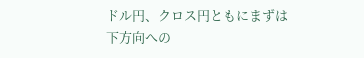ドル円、クロス円ともにまずは下方向への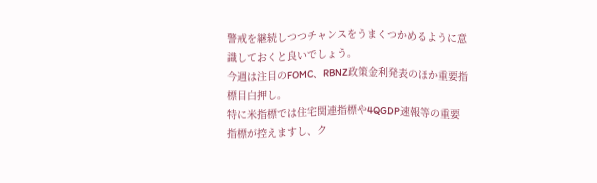警戒を継続しつつチャンスをうまくつかめるように意識しておくと良いでしょう。
今週は注目のFOMC、RBNZ政策金利発表のほか重要指標目白押し。
特に米指標では住宅関連指標や4QGDP速報等の重要指標が控えますし、ク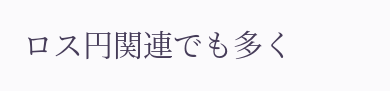ロス円関連でも多く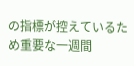の指標が控えているため重要な一週間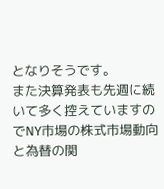となりそうです。
また決算発表も先週に続いて多く控えていますのでNY市場の株式市場動向と為替の関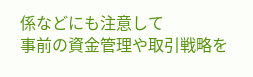係などにも注意して
事前の資金管理や取引戦略を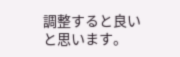調整すると良いと思います。